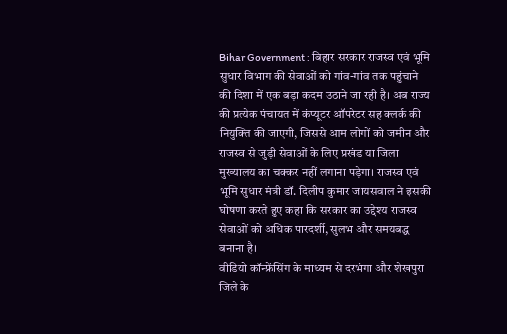Bihar Government : बिहार सरकार राजस्व एवं भूमि सुधार विभाग की सेवाओं को गांव-गांव तक पहुंचाने की दिशा में एक बड़ा कदम उठाने जा रही है। अब राज्य की प्रत्येक पंचायत में कंप्यूटर ऑपरेटर सह क्लर्क की नियुक्ति की जाएगी, जिससे आम लोगों को जमीन और राजस्व से जुड़ी सेवाओं के लिए प्रखंड या जिला मुख्यालय का चक्कर नहीं लगाना पड़ेगा। राजस्व एवं भूमि सुधार मंत्री डॉ. दिलीप कुमार जायसवाल ने इसकी घोषणा करते हुए कहा कि सरकार का उद्देश्य राजस्व सेवाओं को अधिक पारदर्शी, सुलभ और समयबद्ध बनाना है।
वीडियो कॉन्फ्रेंसिंग के माध्यम से दरभंगा और शेखपुरा जिले के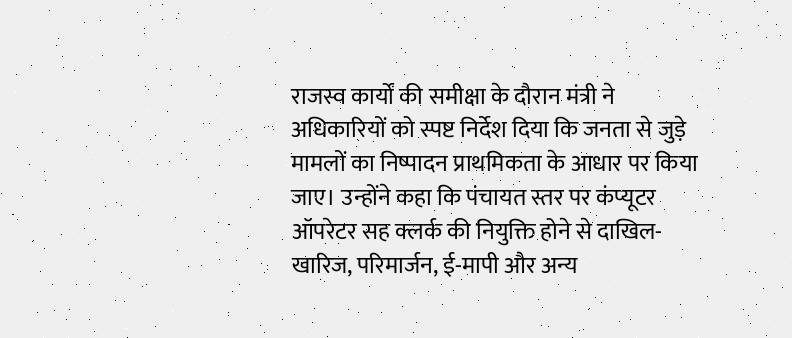राजस्व कार्यों की समीक्षा के दौरान मंत्री ने अधिकारियों को स्पष्ट निर्देश दिया कि जनता से जुड़े मामलों का निष्पादन प्राथमिकता के आधार पर किया जाए। उन्होंने कहा कि पंचायत स्तर पर कंप्यूटर ऑपरेटर सह क्लर्क की नियुक्ति होने से दाखिल-खारिज, परिमार्जन, ई-मापी और अन्य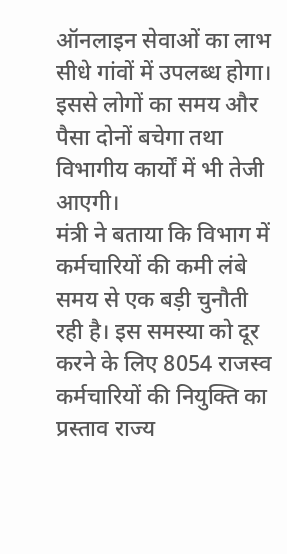ऑनलाइन सेवाओं का लाभ सीधे गांवों में उपलब्ध होगा। इससे लोगों का समय और पैसा दोनों बचेगा तथा विभागीय कार्यों में भी तेजी आएगी।
मंत्री ने बताया कि विभाग में कर्मचारियों की कमी लंबे समय से एक बड़ी चुनौती रही है। इस समस्या को दूर करने के लिए 8054 राजस्व कर्मचारियों की नियुक्ति का प्रस्ताव राज्य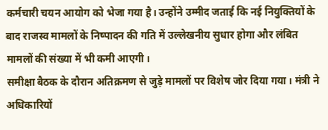कर्मचारी चयन आयोग को भेजा गया है। उन्होंने उम्मीद जताई कि नई नियुक्तियों के बाद राजस्व मामलों के निष्पादन की गति में उल्लेखनीय सुधार होगा और लंबित मामलों की संख्या में भी कमी आएगी।
समीक्षा बैठक के दौरान अतिक्रमण से जुड़े मामलों पर विशेष जोर दिया गया। मंत्री ने अधिकारियों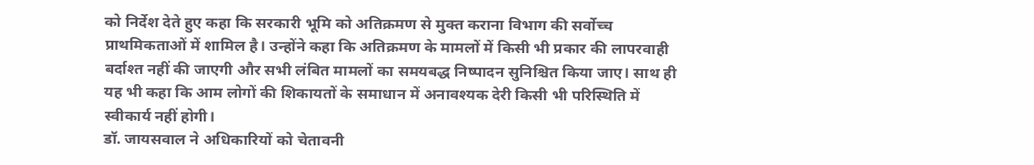को निर्देश देते हुए कहा कि सरकारी भूमि को अतिक्रमण से मुक्त कराना विभाग की सर्वोच्च प्राथमिकताओं में शामिल है। उन्होंने कहा कि अतिक्रमण के मामलों में किसी भी प्रकार की लापरवाही बर्दाश्त नहीं की जाएगी और सभी लंबित मामलों का समयबद्ध निष्पादन सुनिश्चित किया जाए। साथ ही यह भी कहा कि आम लोगों की शिकायतों के समाधान में अनावश्यक देरी किसी भी परिस्थिति में स्वीकार्य नहीं होगी।
डॉ. जायसवाल ने अधिकारियों को चेतावनी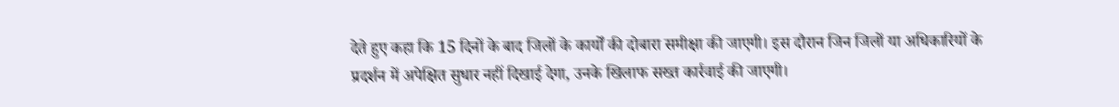देते हुए कहा कि 15 दिनों के बाद जिलों के कार्यों की दोबारा समीक्षा की जाएगी। इस दौरान जिन जिलों या अधिकारियों के प्रदर्शन में अपेक्षित सुधार नहीं दिखाई देगा, उनके खिलाफ सख्त कार्रवाई की जाएगी।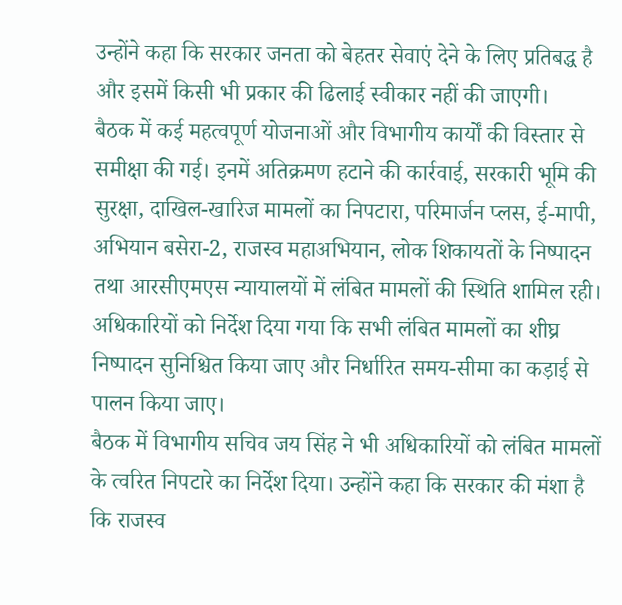उन्होंने कहा कि सरकार जनता को बेहतर सेवाएं देने के लिए प्रतिबद्ध है और इसमें किसी भी प्रकार की ढिलाई स्वीकार नहीं की जाएगी।
बैठक में कई महत्वपूर्ण योजनाओं और विभागीय कार्यों की विस्तार से समीक्षा की गई। इनमें अतिक्रमण हटाने की कार्रवाई, सरकारी भूमि की सुरक्षा, दाखिल-खारिज मामलों का निपटारा, परिमार्जन प्लस, ई-मापी, अभियान बसेरा-2, राजस्व महाअभियान, लोक शिकायतों के निष्पादन तथा आरसीएमएस न्यायालयों में लंबित मामलों की स्थिति शामिल रही। अधिकारियों को निर्देश दिया गया कि सभी लंबित मामलों का शीघ्र निष्पादन सुनिश्चित किया जाए और निर्धारित समय-सीमा का कड़ाई से पालन किया जाए।
बैठक में विभागीय सचिव जय सिंह ने भी अधिकारियों को लंबित मामलों के त्वरित निपटारे का निर्देश दिया। उन्होंने कहा कि सरकार की मंशा है कि राजस्व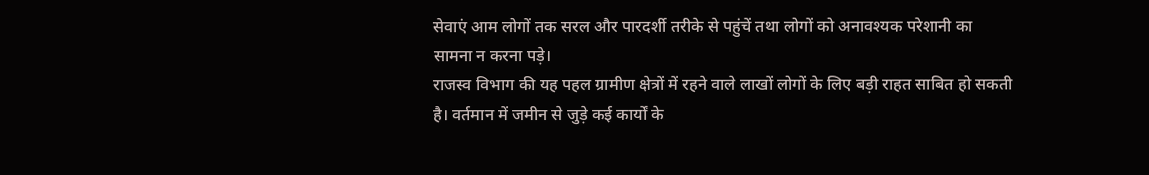सेवाएं आम लोगों तक सरल और पारदर्शी तरीके से पहुंचें तथा लोगों को अनावश्यक परेशानी का सामना न करना पड़े।
राजस्व विभाग की यह पहल ग्रामीण क्षेत्रों में रहने वाले लाखों लोगों के लिए बड़ी राहत साबित हो सकती है। वर्तमान में जमीन से जुड़े कई कार्यों के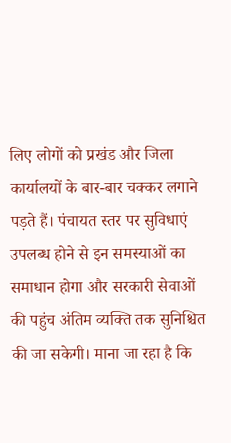लिए लोगों को प्रखंड और जिला कार्यालयों के बार-बार चक्कर लगाने पड़ते हैं। पंचायत स्तर पर सुविधाएं उपलब्ध होने से इन समस्याओं का समाधान होगा और सरकारी सेवाओं की पहुंच अंतिम व्यक्ति तक सुनिश्चित की जा सकेगी। माना जा रहा है कि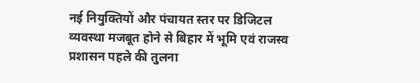नई नियुक्तियों और पंचायत स्तर पर डिजिटल व्यवस्था मजबूत होने से बिहार में भूमि एवं राजस्व प्रशासन पहले की तुलना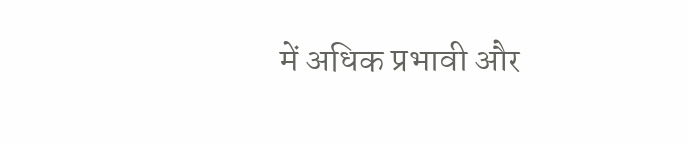में अधिक प्रभावी और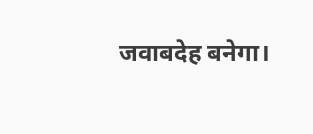जवाबदेह बनेगा।